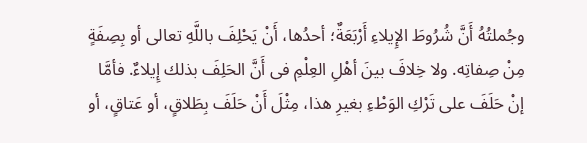وجُملتُهُ أَنَّ شُرُوطَ الإِيلاءِ أَرْبَعَةٌ؛ أحدُها، أَنْ يَحْلِفَ باللَّهِ تعالى أو بِصِفَةٍ مِنْ صِفاتِه. ولا خِلافَ بينَ أهْلِ العِلْمِ فى أَنَّ الحَلِفَ بذلك إِيلاءٌ. فأمَّا إنْ حَلَفَ على تَرْكِ الوَطْءِ بغيرِ هذا، مِثْلَ أَنْ حَلَفَ بِطَلاقٍ، أو عَتاقٍ، أو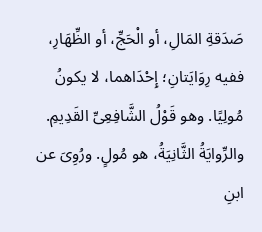صَدَقةِ المَالِ، أو الْحَجِّ، أو الظِّهَارِ، ففيه رِوَايَتانِ؛ إِحْدَاهما، لا يكونُ مُولِيًا. وهو قَوْلُ الشَّافِعِىِّ القَدِيمِ. والرِّوايَةُ الثَّانِيَةُ، هو مُولٍ. ورُوِىَ عن ابنِ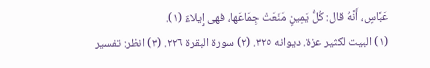عَبَّاسٍ، أَنَّهُ قال: كُلُّ يَمِينٍ مَنَعَتْ جِمَاعَها، فهى إِيلاءٌ (١).
(١) البيت لكثير عزة. ديوانه ٣٢٥. (٢) سورة البقرة ٢٢٦. (٣) انظر: تفسير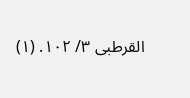القرطبى ٣/ ١٠٢. (١)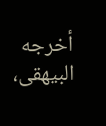أخرجه البيهقى،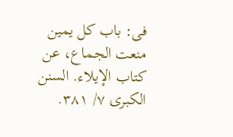فى: باب كل يمين منعت الجماع، عن كتاب الإيلاء. السنن الكبرى ٧/ ٣٨١.